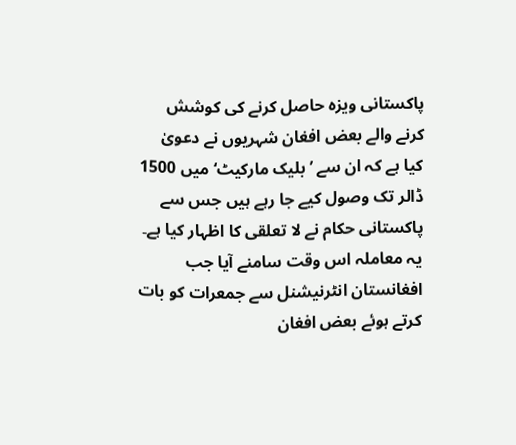پاکستانی ویزہ حاصل کرنے کی کوشش کرنے والے بعض افغان شہریوں نے دعویٰ کیا ہے کہ ان سے ’بلیک مارکیٹ‘ میں 1500 ڈالر تک وصول کیے جا رہے ہیں جس سے پاکستانی حکام نے لا تعلقی کا اظہار کیا ہے۔
یہ معاملہ اس وقت سامنے آیا جب افغانستان انٹرنیشنل سے جمعرات کو بات کرتے ہوئے بعض افغان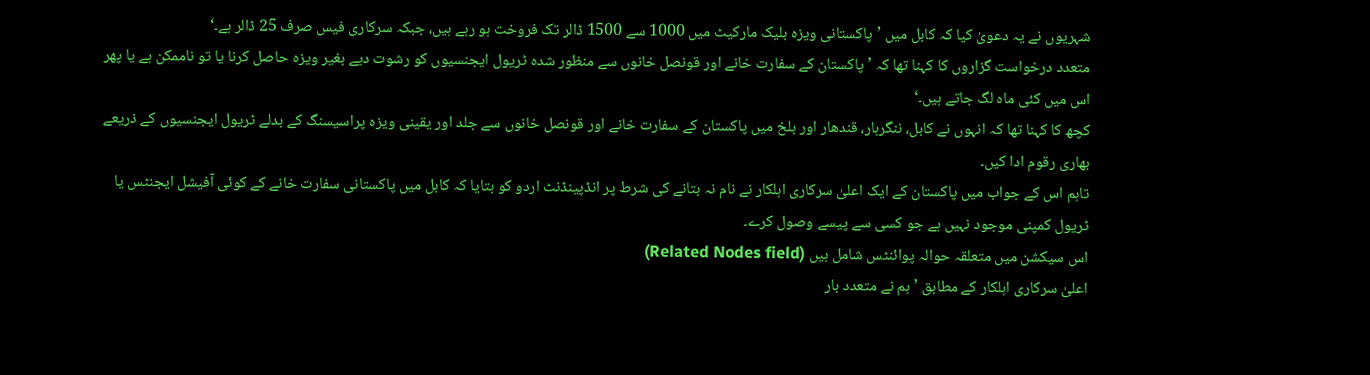شہریوں نے یہ دعویٰ کیا کہ کابل میں ’پاکستانی ویزہ بلیک مارکیٹ میں 1000 سے 1500 ڈالر تک فروخت ہو رہے ہیں، جبکہ سرکاری فیس صرف 25 ڈالر ہے۔‘
متعدد درخواست گزاروں کا کہنا تھا کہ ’پاکستان کے سفارت خانے اور قونصل خانوں سے منظور شدہ ٹریول ایجنسیوں کو رشوت دیے بغیر ویزہ حاصل کرنا یا تو ناممکن ہے یا پھر اس میں کئی ماہ لگ جاتے ہیں۔‘
کچھ کا کہنا تھا کہ انہوں نے کابل، ننگرہار، قندھار اور بلخ میں پاکستان کے سفارت خانے اور قونصل خانوں سے جلد اور یقینی ویزہ پراسیسنگ کے بدلے ٹریول ایجنسیوں کے ذریعے بھاری رقوم ادا کیں۔
تاہم اس کے جواب میں پاکستان کے ایک اعلیٰ سرکاری اہلکار نے نام نہ بتانے کی شرط پر انڈپینڈنٹ اردو کو بتایا کہ کابل میں پاکستانی سفارت خانے کے کوئی آفیشل ایجنٹس یا ٹریول کمپنی موجود نہیں ہے جو کسی سے پیسے وصول کرے۔
اس سیکشن میں متعلقہ حوالہ پوائنٹس شامل ہیں (Related Nodes field)
اعلیٰ سرکاری اہلکار کے مطابق ’ہم نے متعدد بار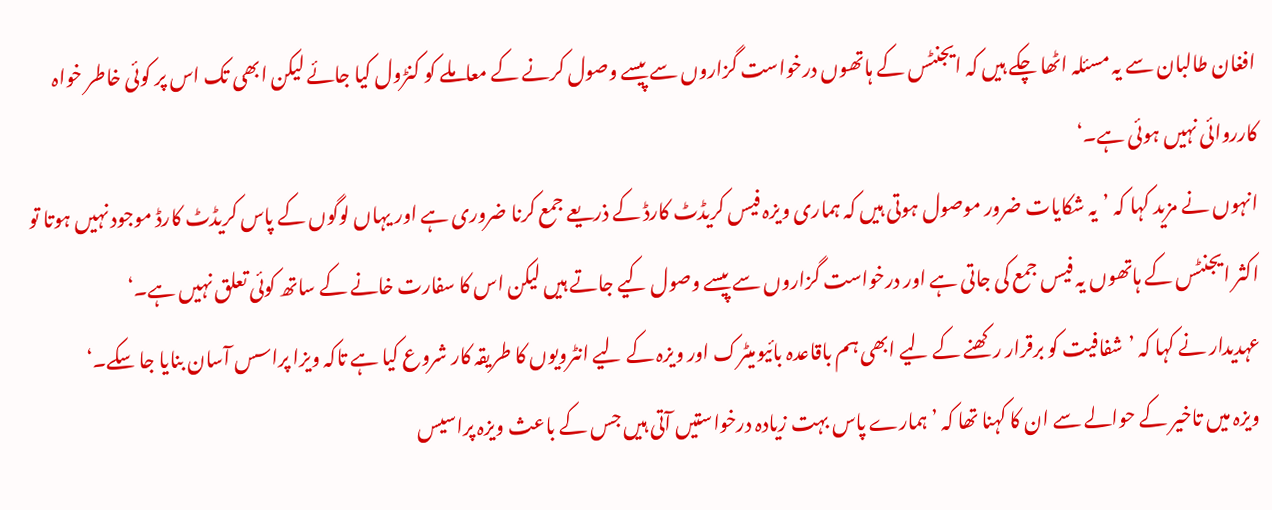افغان طالبان سے یہ مسئلہ اٹھا چکے ہیں کہ ایجنٹس کے ہاتھوں درخواست گزاروں سے پیسے وصول کرنے کے معاملے کو کنڑول کیا جائے لیکن ابھی تک اس پر کوئی خاطر خواہ کارروائی نہیں ہوئی ہے۔‘
انہوں نے مزید کہا کہ ’یہ شکایات ضرور موصول ہوتی ہیں کہ ہماری ویزہ فیس کریڈٹ کارڈ کے ذریعے جمع کرنا ضروری ہے اور یہاں لوگوں کے پاس کریڈٹ کارڈ موجود نہیں ہوتا تو اکثر ایجنٹس کے ہاتھوں یہ فیس جمع کی جاتی ہے اور درخواست گزاروں سے پیسے وصول کیے جاتے ہیں لیکن اس کا سفارت خانے کے ساتھ کوئی تعلق نہیں ہے۔‘
عہدیدار نے کہا کہ ’شفافیت کو برقرار رکھنے کے لیے ابھی ہم باقاعدہ بائیومیٹرک اور ویزہ کے لیے انٹرویوں کا طریقہ کار شروع کیا ہے تاکہ ویزا پراسس آسان بنایا جا سکے۔‘
ویزہ میں تاخیر کے حوالے سے ان کا کہنا تھا کہ ’ہمارے پاس بہت زیادہ درخواستیں آتی ہیں جس کے باعث ویزہ پراسیس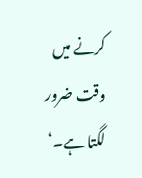کرنے میں وقت ضرور لگتا ہے۔‘